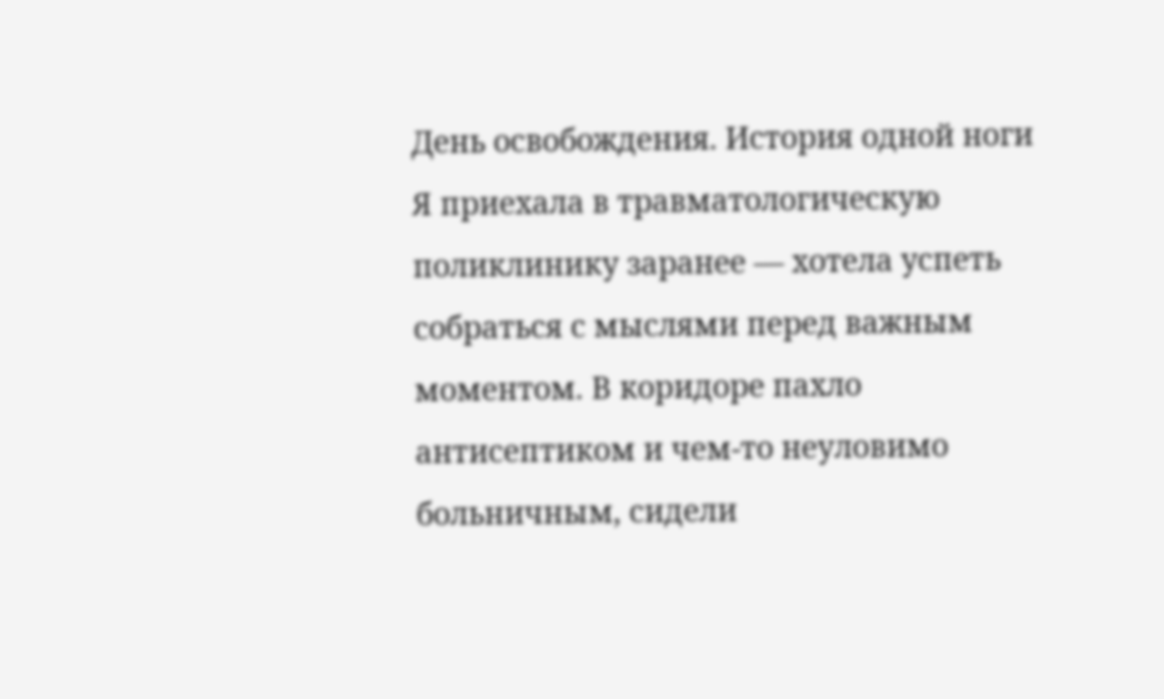День освобождения. История одной ноги
Я приехала в травматологическую поликлинику заранее — хотела успеть собраться с мыслями перед важным моментом. В коридоре пахло антисептиком и чем-то неуловимо больничным, сидели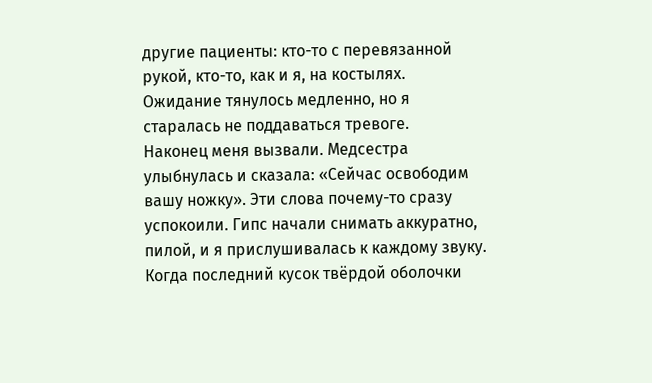другие пациенты: кто-то с перевязанной рукой, кто-то, как и я, на костылях. Ожидание тянулось медленно, но я старалась не поддаваться тревоге.
Наконец меня вызвали. Медсестра улыбнулась и сказала: «Сейчас освободим вашу ножку». Эти слова почему-то сразу успокоили. Гипс начали снимать аккуратно, пилой, и я прислушивалась к каждому звуку. Когда последний кусок твёрдой оболочки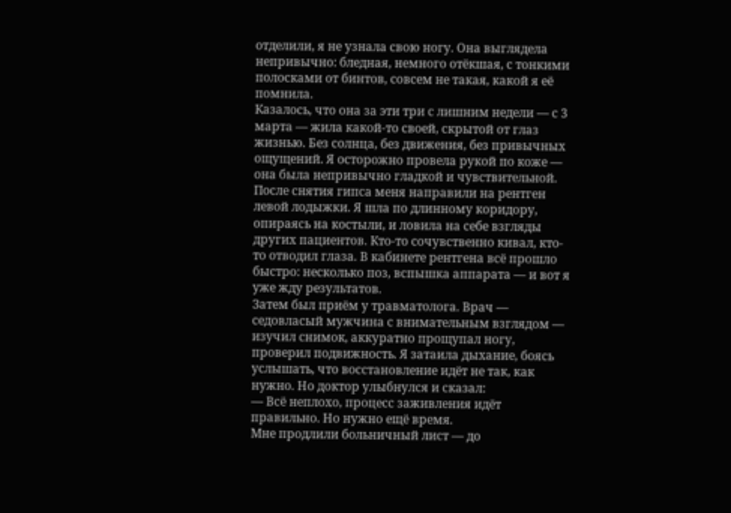отделили, я не узнала свою ногу. Она выглядела непривычно: бледная, немного отёкшая, с тонкими полосками от бинтов, совсем не такая, какой я её помнила.
Казалось, что она за эти три с лишним недели — с 3 марта — жила какой-то своей, скрытой от глаз жизнью. Без солнца, без движения, без привычных ощущений. Я осторожно провела рукой по коже — она была непривычно гладкой и чувствительной.
После снятия гипса меня направили на рентген левой лодыжки. Я шла по длинному коридору, опираясь на костыли, и ловила на себе взгляды других пациентов. Кто-то сочувственно кивал, кто-то отводил глаза. В кабинете рентгена всё прошло быстро: несколько поз, вспышка аппарата — и вот я уже жду результатов.
Затем был приём у травматолога. Врач — седовласый мужчина с внимательным взглядом — изучил снимок, аккуратно прощупал ногу, проверил подвижность. Я затаила дыхание, боясь услышать, что восстановление идёт не так, как нужно. Но доктор улыбнулся и сказал:
— Всё неплохо, процесс заживления идёт правильно. Но нужно ещё время.
Мне продлили больничный лист — до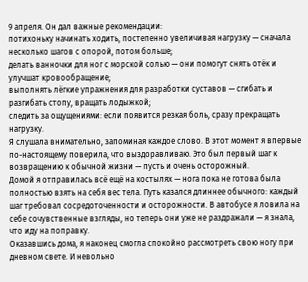9 апреля. Он дал важные рекомендации:
потихоньку начинать ходить, постепенно увеличивая нагрузку — сначала несколько шагов с опорой, потом больше;
делать ванночки для ног с морской солью — они помогут снять отёк и улучшат кровообращение;
выполнять лёгкие упражнения для разработки суставов — сгибать и разгибать стопу, вращать лодыжкой;
следить за ощущениями: если появится резкая боль, сразу прекращать нагрузку.
Я слушала внимательно, запоминая каждое слово. В этот момент я впервые по-настоящему поверила, что выздоравливаю. Это был первый шаг к возвращению к обычной жизни — пусть и очень осторожный.
Домой я отправилась всё ещё на костылях — нога пока не готова была полностью взять на себя вес тела. Путь казался длиннее обычного: каждый шаг требовал сосредоточенности и осторожности. В автобусе я ловила на себе сочувственные взгляды, но теперь они уже не раздражали — я знала, что иду на поправку.
Оказавшись дома, я наконец смогла спокойно рассмотреть свою ногу при дневном свете. И невольно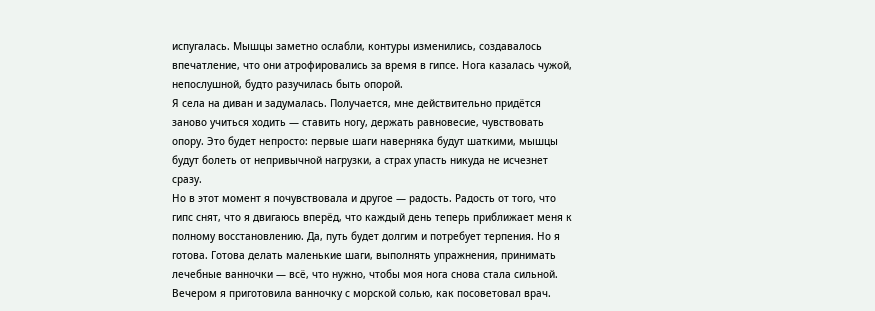испугалась. Мышцы заметно ослабли, контуры изменились, создавалось впечатление, что они атрофировались за время в гипсе. Нога казалась чужой, непослушной, будто разучилась быть опорой.
Я села на диван и задумалась. Получается, мне действительно придётся заново учиться ходить — ставить ногу, держать равновесие, чувствовать опору. Это будет непросто: первые шаги наверняка будут шаткими, мышцы будут болеть от непривычной нагрузки, а страх упасть никуда не исчезнет сразу.
Но в этот момент я почувствовала и другое — радость. Радость от того, что гипс снят, что я двигаюсь вперёд, что каждый день теперь приближает меня к полному восстановлению. Да, путь будет долгим и потребует терпения. Но я готова. Готова делать маленькие шаги, выполнять упражнения, принимать лечебные ванночки — всё, что нужно, чтобы моя нога снова стала сильной.
Вечером я приготовила ванночку с морской солью, как посоветовал врач.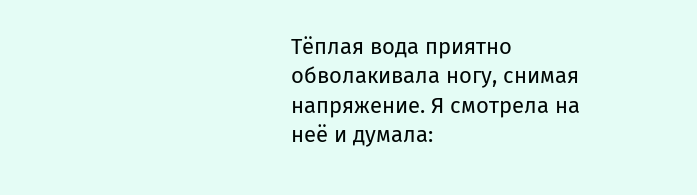Тёплая вода приятно обволакивала ногу, снимая напряжение. Я смотрела на неё и думала: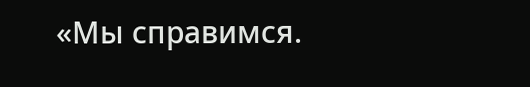«Мы справимся.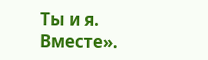Ты и я. Вместе».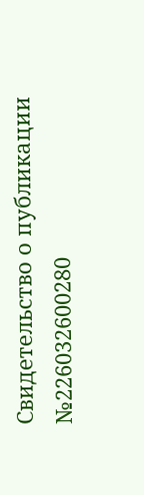Свидетельство о публикации №226032600280